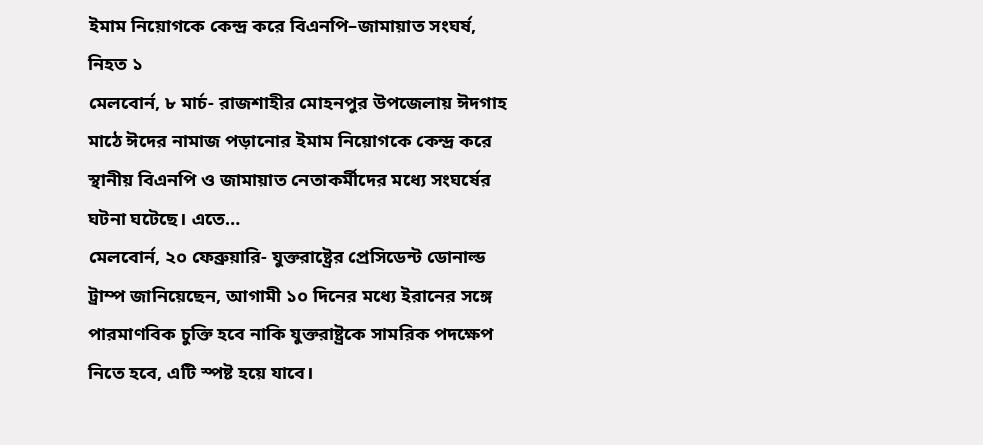ইমাম নিয়োগকে কেন্দ্র করে বিএনপি–জামায়াত সংঘর্ষ, নিহত ১
মেলবোর্ন, ৮ মার্চ- রাজশাহীর মোহনপুর উপজেলায় ঈদগাহ মাঠে ঈদের নামাজ পড়ানোর ইমাম নিয়োগকে কেন্দ্র করে স্থানীয় বিএনপি ও জামায়াত নেতাকর্মীদের মধ্যে সংঘর্ষের ঘটনা ঘটেছে। এতে…
মেলবোর্ন, ২০ ফেব্রুয়ারি- যুক্তরাষ্ট্রের প্রেসিডেন্ট ডোনাল্ড ট্রাম্প জানিয়েছেন, আগামী ১০ দিনের মধ্যে ইরানের সঙ্গে পারমাণবিক চুক্তি হবে নাকি যুক্তরাষ্ট্রকে সামরিক পদক্ষেপ নিতে হবে, এটি স্পষ্ট হয়ে যাবে।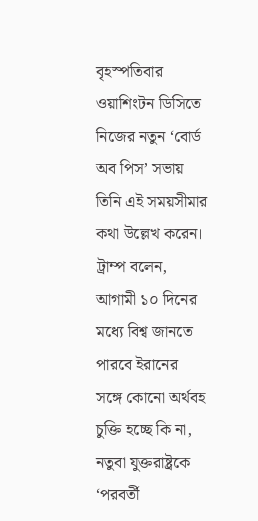বৃহস্পতিবার ওয়াশিংটন ডিসিতে নিজের নতুন ‘বোর্ড অব পিস’ সভায় তিনি এই সময়সীমার কথা উল্লেখ করেন। ট্রাম্প বলেন, আগামী ১০ দিনের মধ্যে বিশ্ব জানতে পারবে ইরানের সঙ্গে কোনো অর্থবহ চুক্তি হচ্ছে কি না, নতুবা যুক্তরাষ্ট্রকে ‘পরবর্তী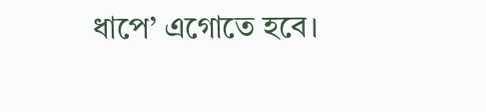ধাপে’ এগোতে হবে।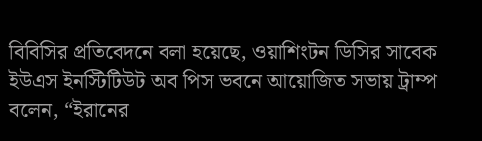বিবিসির প্রতিবেদনে বলা হয়েছে, ওয়াশিংটন ডিসির সাবেক ইউএস ইনস্টিটিউট অব পিস ভবনে আয়োজিত সভায় ট্রাম্প বলেন, “ইরানের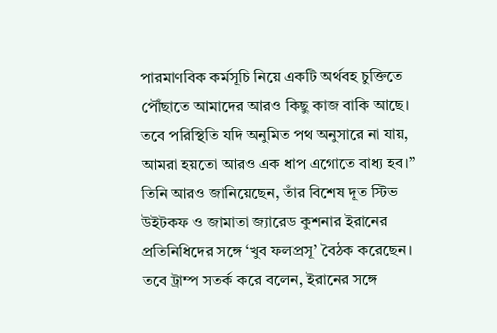পারমাণবিক কর্মসূচি নিয়ে একটি অর্থবহ চুক্তিতে পৌঁছাতে আমাদের আরও কিছু কাজ বাকি আছে। তবে পরিস্থিতি যদি অনুমিত পথ অনুসারে না যায়, আমরা হয়তো আরও এক ধাপ এগোতে বাধ্য হব।” তিনি আরও জানিয়েছেন, তাঁর বিশেষ দূত স্টিভ উইটকফ ও জামাতা জ্যারেড কুশনার ইরানের প্রতিনিধিদের সঙ্গে ‘খুব ফলপ্রসূ’ বৈঠক করেছেন। তবে ট্রাম্প সতর্ক করে বলেন, ইরানের সঙ্গে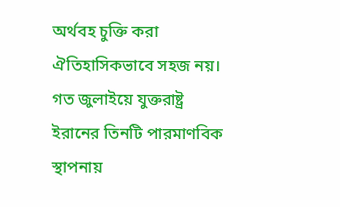অর্থবহ চুক্তি করা ঐতিহাসিকভাবে সহজ নয়।
গত জুলাইয়ে যুক্তরাষ্ট্র ইরানের তিনটি পারমাণবিক স্থাপনায়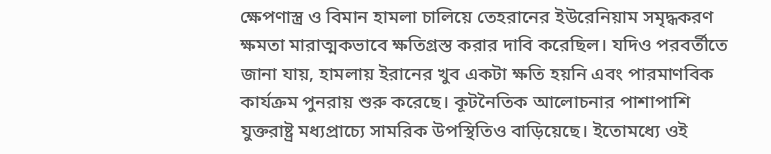ক্ষেপণাস্ত্র ও বিমান হামলা চালিয়ে তেহরানের ইউরেনিয়াম সমৃদ্ধকরণ ক্ষমতা মারাত্মকভাবে ক্ষতিগ্রস্ত করার দাবি করেছিল। যদিও পরবর্তীতে জানা যায়, হামলায় ইরানের খুব একটা ক্ষতি হয়নি এবং পারমাণবিক কার্যক্রম পুনরায় শুরু করেছে। কূটনৈতিক আলোচনার পাশাপাশি যুক্তরাষ্ট্র মধ্যপ্রাচ্যে সামরিক উপস্থিতিও বাড়িয়েছে। ইতোমধ্যে ওই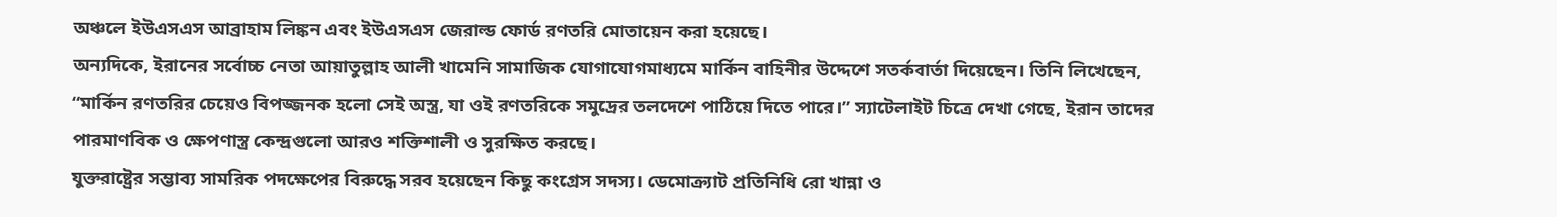অঞ্চলে ইউএসএস আব্রাহাম লিঙ্কন এবং ইউএসএস জেরাল্ড ফোর্ড রণতরি মোতায়েন করা হয়েছে।
অন্যদিকে, ইরানের সর্বোচ্চ নেতা আয়াতুল্লাহ আলী খামেনি সামাজিক যোগাযোগমাধ্যমে মার্কিন বাহিনীর উদ্দেশে সতর্কবার্তা দিয়েছেন। তিনি লিখেছেন, “মার্কিন রণতরির চেয়েও বিপজ্জনক হলো সেই অস্ত্র, যা ওই রণতরিকে সমুদ্রের তলদেশে পাঠিয়ে দিতে পারে।” স্যাটেলাইট চিত্রে দেখা গেছে, ইরান তাদের পারমাণবিক ও ক্ষেপণাস্ত্র কেন্দ্রগুলো আরও শক্তিশালী ও সুরক্ষিত করছে।
যুক্তরাষ্ট্রের সম্ভাব্য সামরিক পদক্ষেপের বিরুদ্ধে সরব হয়েছেন কিছু কংগ্রেস সদস্য। ডেমোক্র্যাট প্রতিনিধি রো খান্না ও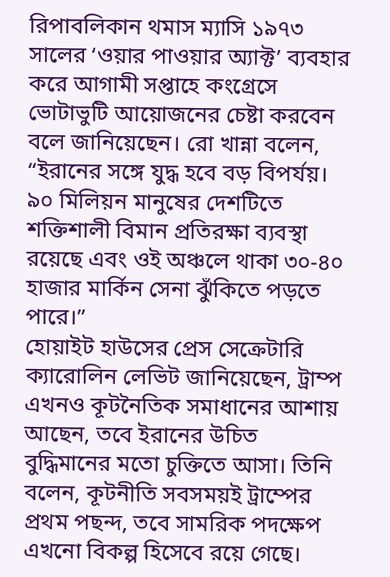রিপাবলিকান থমাস ম্যাসি ১৯৭৩ সালের ‘ওয়ার পাওয়ার অ্যাক্ট’ ব্যবহার করে আগামী সপ্তাহে কংগ্রেসে ভোটাভুটি আয়োজনের চেষ্টা করবেন বলে জানিয়েছেন। রো খান্না বলেন, “ইরানের সঙ্গে যুদ্ধ হবে বড় বিপর্যয়। ৯০ মিলিয়ন মানুষের দেশটিতে শক্তিশালী বিমান প্রতিরক্ষা ব্যবস্থা রয়েছে এবং ওই অঞ্চলে থাকা ৩০-৪০ হাজার মার্কিন সেনা ঝুঁকিতে পড়তে পারে।”
হোয়াইট হাউসের প্রেস সেক্রেটারি ক্যারোলিন লেভিট জানিয়েছেন, ট্রাম্প এখনও কূটনৈতিক সমাধানের আশায় আছেন, তবে ইরানের উচিত বুদ্ধিমানের মতো চুক্তিতে আসা। তিনি বলেন, কূটনীতি সবসময়ই ট্রাম্পের প্রথম পছন্দ, তবে সামরিক পদক্ষেপ এখনো বিকল্প হিসেবে রয়ে গেছে।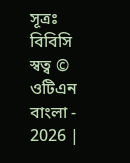সূত্রঃ বিবিসি
স্বত্ব © ওটিএন বাংলা - 2026 |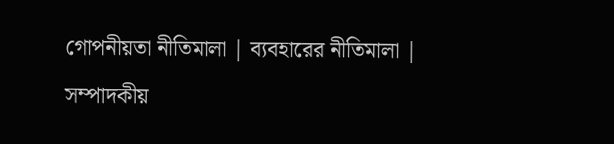গোপনীয়তা নীতিমালা | ব্যবহারের নীতিমালা | সম্পাদকীয়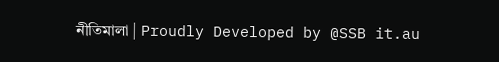নীতিমালা | Proudly Developed by @SSB it.au